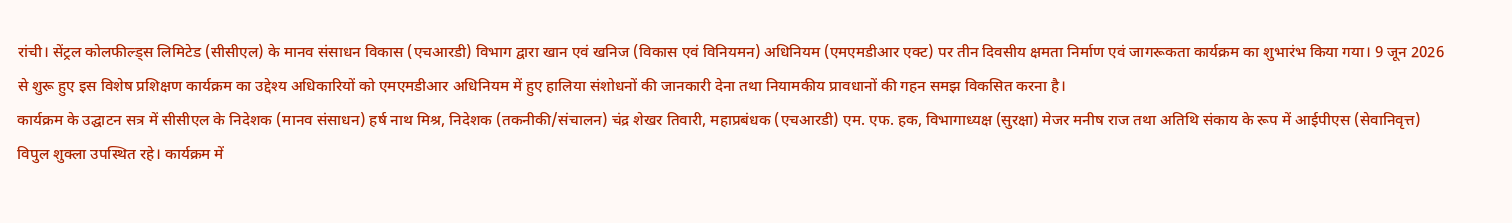रांची। सेंट्रल कोलफील्ड्स लिमिटेड (सीसीएल) के मानव संसाधन विकास (एचआरडी) विभाग द्वारा खान एवं खनिज (विकास एवं विनियमन) अधिनियम (एमएमडीआर एक्ट) पर तीन दिवसीय क्षमता निर्माण एवं जागरूकता कार्यक्रम का शुभारंभ किया गया। 9 जून 2026 से शुरू हुए इस विशेष प्रशिक्षण कार्यक्रम का उद्देश्य अधिकारियों को एमएमडीआर अधिनियम में हुए हालिया संशोधनों की जानकारी देना तथा नियामकीय प्रावधानों की गहन समझ विकसित करना है।
कार्यक्रम के उद्घाटन सत्र में सीसीएल के निदेशक (मानव संसाधन) हर्ष नाथ मिश्र, निदेशक (तकनीकी/संचालन) चंद्र शेखर तिवारी, महाप्रबंधक (एचआरडी) एम. एफ. हक, विभागाध्यक्ष (सुरक्षा) मेजर मनीष राज तथा अतिथि संकाय के रूप में आईपीएस (सेवानिवृत्त) विपुल शुक्ला उपस्थित रहे। कार्यक्रम में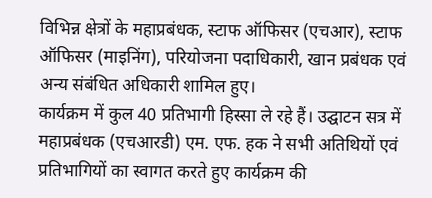विभिन्न क्षेत्रों के महाप्रबंधक, स्टाफ ऑफिसर (एचआर), स्टाफ ऑफिसर (माइनिंग), परियोजना पदाधिकारी, खान प्रबंधक एवं अन्य संबंधित अधिकारी शामिल हुए।
कार्यक्रम में कुल 40 प्रतिभागी हिस्सा ले रहे हैं। उद्घाटन सत्र में महाप्रबंधक (एचआरडी) एम. एफ. हक ने सभी अतिथियों एवं प्रतिभागियों का स्वागत करते हुए कार्यक्रम की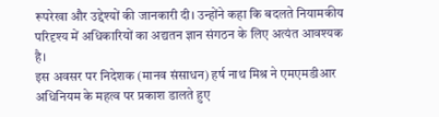रूपरेखा और उद्देश्यों की जानकारी दी। उन्होंने कहा कि बदलते नियामकीय परिदृश्य में अधिकारियों का अद्यतन ज्ञान संगठन के लिए अत्यंत आवश्यक है।
इस अवसर पर निदेशक (मानव संसाधन) हर्ष नाथ मिश्र ने एमएमडीआर अधिनियम के महत्व पर प्रकाश डालते हुए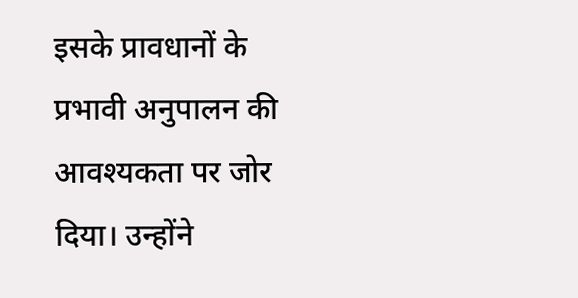इसके प्रावधानों के प्रभावी अनुपालन की आवश्यकता पर जोर दिया। उन्होंने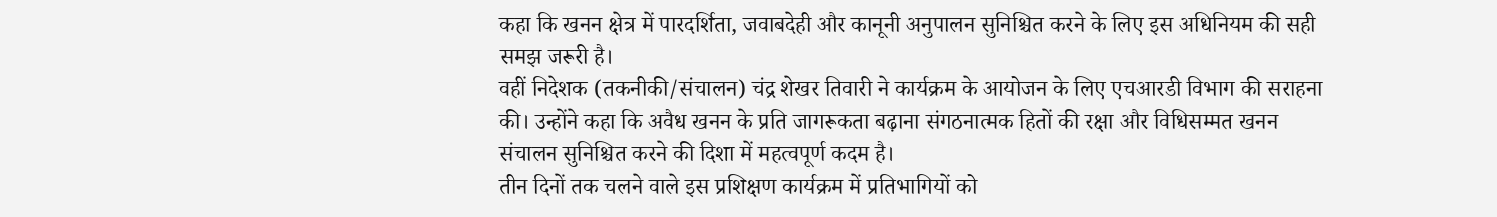कहा कि खनन क्षेत्र में पारदर्शिता, जवाबदेही और कानूनी अनुपालन सुनिश्चित करने के लिए इस अधिनियम की सही समझ जरूरी है।
वहीं निदेशक (तकनीकी/संचालन) चंद्र शेखर तिवारी ने कार्यक्रम के आयोजन के लिए एचआरडी विभाग की सराहना की। उन्होंने कहा कि अवैध खनन के प्रति जागरूकता बढ़ाना संगठनात्मक हितों की रक्षा और विधिसम्मत खनन संचालन सुनिश्चित करने की दिशा में महत्वपूर्ण कदम है।
तीन दिनों तक चलने वाले इस प्रशिक्षण कार्यक्रम में प्रतिभागियों को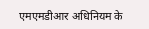एमएमडीआर अधिनियम के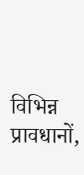विभिन्न प्रावधानों,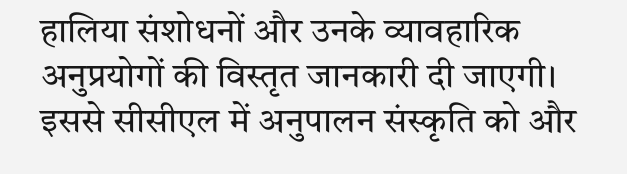हालिया संशोधनों और उनके व्यावहारिक अनुप्रयोगों की विस्तृत जानकारी दी जाएगी। इससे सीसीएल में अनुपालन संस्कृति को और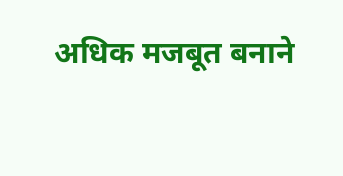अधिक मजबूत बनाने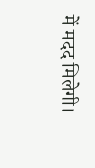में मदद मिलेगी।